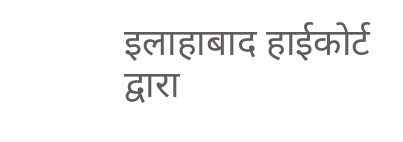इलाहाबाद हाईकोर्ट द्वारा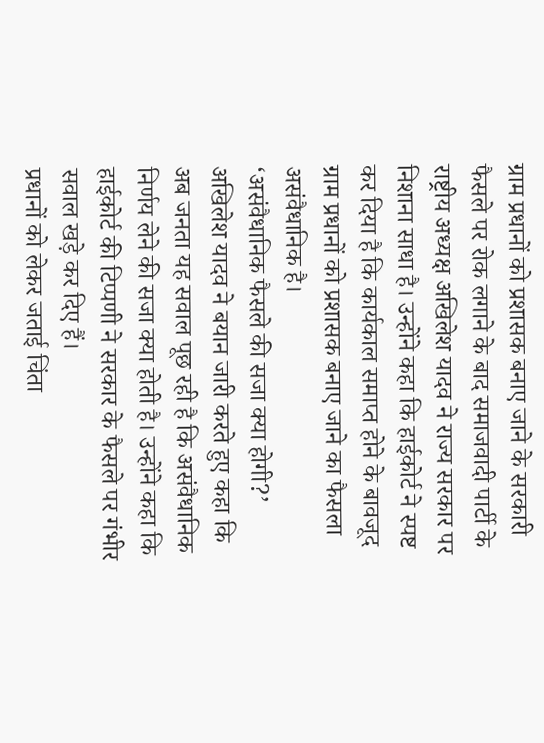ग्राम प्रधानों को प्रशासक बनाए जाने के सरकारी फैसले पर रोक लगाने के बाद समाजवादी पार्टी के राष्ट्रीय अध्यक्ष अखिलेश यादव ने राज्य सरकार पर निशाना साधा है। उन्होंने कहा कि हाईकोर्ट ने स्पष्ट कर दिया है कि कार्यकाल समाप्त होने के बावजूद ग्राम प्रधानों को प्रशासक बनाए जाने का फैसला असंवैधानिक है।
‘असंवैधानिक फैसले की सजा क्या होगी?’
अखिलेश यादव ने बयान जारी करते हुए कहा कि अब जनता यह सवाल पूछ रही है कि असंवैधानिक निर्णय लेने की सजा क्या होती है। उन्होंने कहा कि हाईकोर्ट की टिप्पणी ने सरकार के फैसले पर गंभीर सवाल खड़े कर दिए हैं।
प्रधानों को लेकर जताई चिंता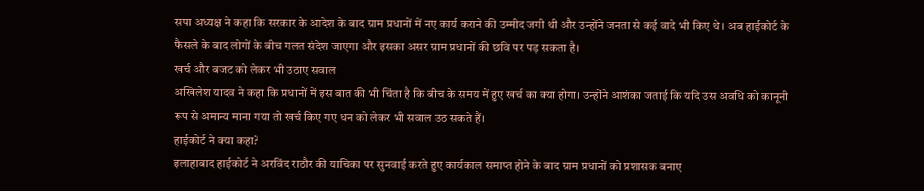सपा अध्यक्ष ने कहा कि सरकार के आदेश के बाद ग्राम प्रधानों में नए कार्य कराने की उम्मीद जगी थी और उन्होंने जनता से कई वादे भी किए थे। अब हाईकोर्ट के फैसले के बाद लोगों के बीच गलत संदेश जाएगा और इसका असर ग्राम प्रधानों की छवि पर पड़ सकता है।
खर्च और बजट को लेकर भी उठाए सवाल
अखिलेश यादव ने कहा कि प्रधानों में इस बात की भी चिंता है कि बीच के समय में हुए खर्च का क्या होगा। उन्होंने आशंका जताई कि यदि उस अवधि को कानूनी रूप से अमान्य माना गया तो खर्च किए गए धन को लेकर भी सवाल उठ सकते हैं।
हाईकोर्ट ने क्या कहा?
इलाहाबाद हाईकोर्ट ने अरविंद राठौर की याचिका पर सुनवाई करते हुए कार्यकाल समाप्त होने के बाद ग्राम प्रधानों को प्रशासक बनाए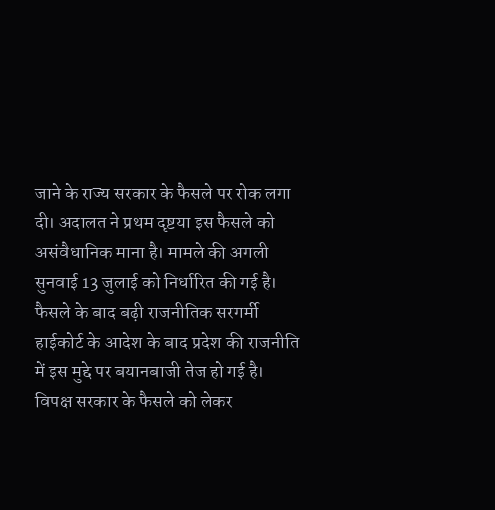जाने के राज्य सरकार के फैसले पर रोक लगा दी। अदालत ने प्रथम दृष्टया इस फैसले को असंवैधानिक माना है। मामले की अगली सुनवाई 13 जुलाई को निर्धारित की गई है।
फैसले के बाद बढ़ी राजनीतिक सरगर्मी
हाईकोर्ट के आदेश के बाद प्रदेश की राजनीति में इस मुद्दे पर बयानबाजी तेज हो गई है। विपक्ष सरकार के फैसले को लेकर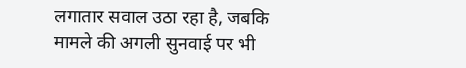लगातार सवाल उठा रहा है, जबकि मामले की अगली सुनवाई पर भी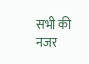सभी की नजर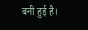बनी हुई है।